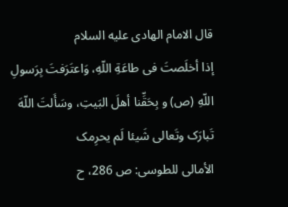قال الامام الھادی علیه السلام
إذا أخلَصتَ فی طاعَةِ اللّهِ، وَاعتَرَفتَ بِرَسولِ اللّهِ (ص) و بِحَقِّنا أهلَ البَیتِ، وسَأَلتَ اللّهَ تَبارَک وتَعالی شَیئا لَم یحرِمک
الأمالی للطوسی: ص 286، ح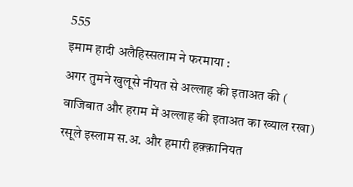555
इमाम हादी अलैहिस्सलाम ने फरमाया :
अगर तुमने खुलूसे नीयत से अल्लाह की इताअत की ( वाजिबात और हराम में अल्लाह की इताअत का ख्याल रखा) रसूले इस्लाम स.अ. और हमारी हक़्क़ानियत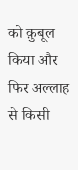को क़ुबूल किया और फिर अल्लाह से किसी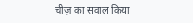चीज़ का सवाल किया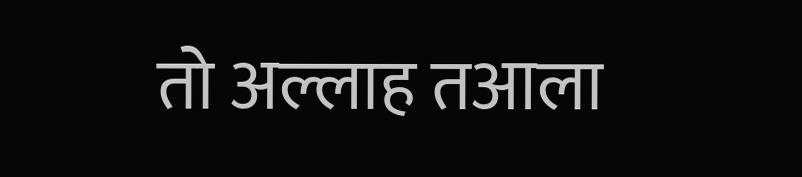तो अल्लाह तआला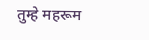तुम्हे महरूम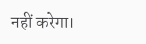नहीं करेगा।